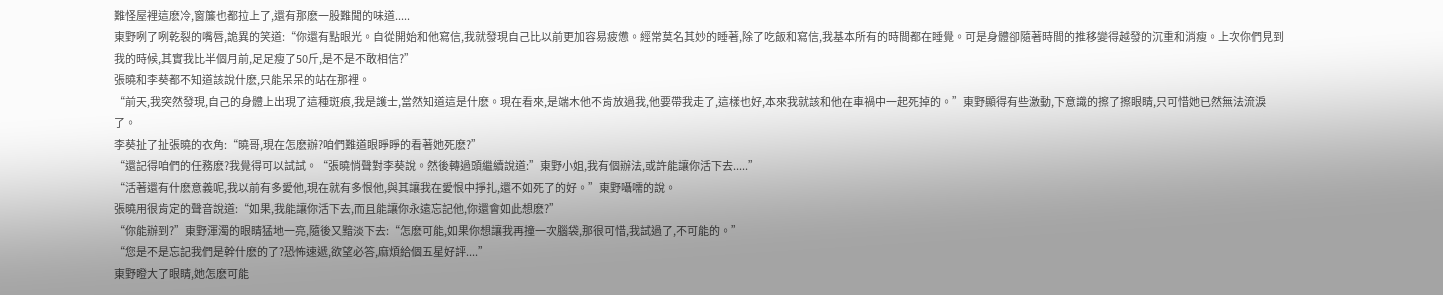難怪屋裡這麽冷,窗簾也都拉上了,還有那麽一股難聞的味道.....
東野咧了咧乾裂的嘴唇,詭異的笑道:“你還有點眼光。自從開始和他寫信,我就發現自己比以前更加容易疲憊。經常莫名其妙的睡著,除了吃飯和寫信,我基本所有的時間都在睡覺。可是身體卻隨著時間的推移變得越發的沉重和消瘦。上次你們見到我的時候,其實我比半個月前,足足瘦了50斤,是不是不敢相信?”
張曉和李葵都不知道該說什麽,只能呆呆的站在那裡。
“前天,我突然發現,自己的身體上出現了這種斑痕,我是護士,當然知道這是什麽。現在看來,是端木他不肯放過我,他要帶我走了,這樣也好,本來我就該和他在車禍中一起死掉的。”東野顯得有些激動,下意識的擦了擦眼睛,只可惜她已然無法流淚了。
李葵扯了扯張曉的衣角:“曉哥,現在怎麽辦?咱們難道眼睜睜的看著她死麽?”
“還記得咱們的任務麽?我覺得可以試試。“張曉悄聲對李葵說。然後轉過頭繼續說道:”東野小姐,我有個辦法,或許能讓你活下去.....”
“活著還有什麽意義呢,我以前有多愛他,現在就有多恨他,與其讓我在愛恨中掙扎,還不如死了的好。”東野囁嚅的說。
張曉用很肯定的聲音說道:“如果,我能讓你活下去,而且能讓你永遠忘記他,你還會如此想麽?”
“你能辦到?”東野渾濁的眼睛猛地一亮,隨後又黯淡下去:“怎麽可能,如果你想讓我再撞一次腦袋,那很可惜,我試過了,不可能的。”
“您是不是忘記我們是幹什麽的了?恐怖速遞,欲望必答,麻煩給個五星好評....”
東野瞪大了眼睛,她怎麽可能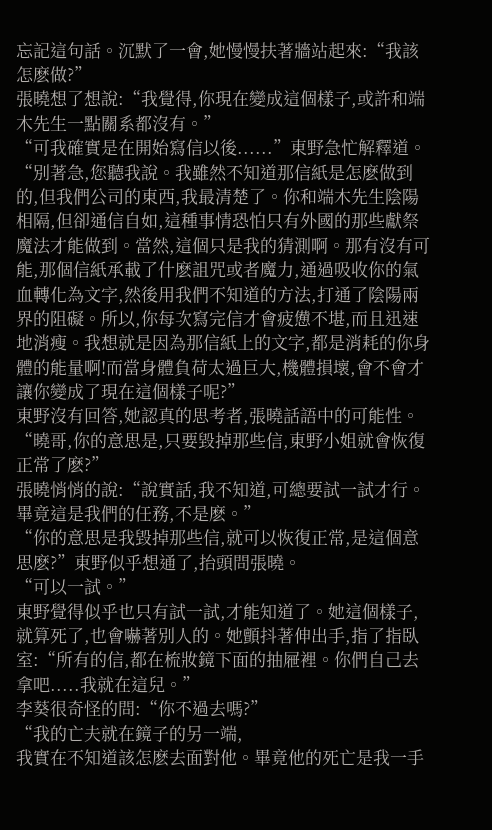忘記這句話。沉默了一會,她慢慢扶著牆站起來:“我該怎麽做?”
張曉想了想說:“我覺得,你現在變成這個樣子,或許和端木先生一點關系都沒有。”
“可我確實是在開始寫信以後......”東野急忙解釋道。
“別著急,您聽我說。我雖然不知道那信紙是怎麽做到的,但我們公司的東西,我最清楚了。你和端木先生陰陽相隔,但卻通信自如,這種事情恐怕只有外國的那些獻祭魔法才能做到。當然,這個只是我的猜測啊。那有沒有可能,那個信紙承載了什麽詛咒或者魔力,通過吸收你的氣血轉化為文字,然後用我們不知道的方法,打通了陰陽兩界的阻礙。所以,你每次寫完信才會疲憊不堪,而且迅速地消瘦。我想就是因為那信紙上的文字,都是消耗的你身體的能量啊!而當身體負荷太過巨大,機體損壞,會不會才讓你變成了現在這個樣子呢?”
東野沒有回答,她認真的思考者,張曉話語中的可能性。
“曉哥,你的意思是,只要毀掉那些信,東野小姐就會恢復正常了麽?”
張曉悄悄的說:“說實話,我不知道,可總要試一試才行。畢竟這是我們的任務,不是麽。”
“你的意思是我毀掉那些信,就可以恢復正常,是這個意思麽?”東野似乎想通了,抬頭問張曉。
“可以一試。”
東野覺得似乎也只有試一試,才能知道了。她這個樣子,就算死了,也會嚇著別人的。她顫抖著伸出手,指了指臥室:“所有的信,都在梳妝鏡下面的抽屜裡。你們自己去拿吧.....我就在這兒。”
李葵很奇怪的問:“你不過去嗎?”
“我的亡夫就在鏡子的另一端,
我實在不知道該怎麽去面對他。畢竟他的死亡是我一手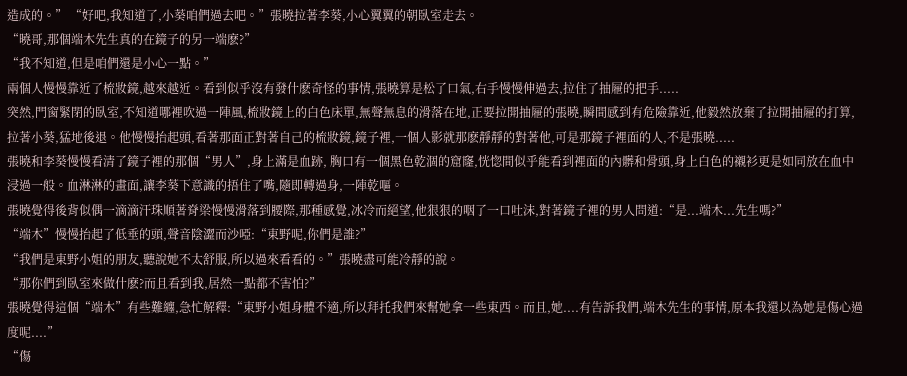造成的。” “好吧,我知道了,小葵咱們過去吧。”張曉拉著李葵,小心翼翼的朝臥室走去。
“曉哥,那個端木先生真的在鏡子的另一端麽?”
“我不知道,但是咱們還是小心一點。”
兩個人慢慢靠近了梳妝鏡,越來越近。看到似乎沒有發什麽奇怪的事情,張曉算是松了口氣,右手慢慢伸過去,拉住了抽屜的把手.....
突然,門窗緊閉的臥室,不知道哪裡吹過一陣風,梳妝鏡上的白色床單,無聲無息的滑落在地,正要拉開抽屜的張曉,瞬間感到有危險靠近,他毅然放棄了拉開抽屜的打算,拉著小葵,猛地後退。他慢慢抬起頭,看著那面正對著自己的梳妝鏡,鏡子裡,一個人影就那麽靜靜的對著他,可是那鏡子裡面的人,不是張曉.....
張曉和李葵慢慢看清了鏡子裡的那個“男人”,身上滿是血跡, 胸口有一個黑色乾涸的窟窿,恍惚間似乎能看到裡面的內髒和骨頭,身上白色的襯衫更是如同放在血中浸過一般。血淋淋的畫面,讓李葵下意識的捂住了嘴,隨即轉過身,一陣乾嘔。
張曉覺得後背似偶一滴滴汗珠順著脊梁慢慢滑落到腰際,那種感覺,冰冷而絕望,他狠狠的咽了一口吐沫,對著鏡子裡的男人問道:“是...端木...先生嗎?”
“端木”慢慢抬起了低垂的頭,聲音陰澀而沙啞:“東野呢,你們是誰?”
“我們是東野小姐的朋友,聽說她不太舒服,所以過來看看的。”張曉盡可能冷靜的說。
“那你們到臥室來做什麽?而且看到我,居然一點都不害怕?”
張曉覺得這個“端木”有些難纏,急忙解釋:“東野小姐身體不適,所以拜托我們來幫她拿一些東西。而且,她....有告訴我們,端木先生的事情,原本我還以為她是傷心過度呢....”
“傷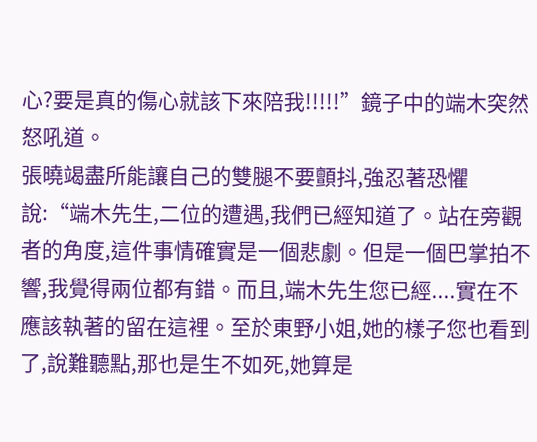心?要是真的傷心就該下來陪我!!!!!”鏡子中的端木突然怒吼道。
張曉竭盡所能讓自己的雙腿不要顫抖,強忍著恐懼說:“端木先生,二位的遭遇,我們已經知道了。站在旁觀者的角度,這件事情確實是一個悲劇。但是一個巴掌拍不響,我覺得兩位都有錯。而且,端木先生您已經....實在不應該執著的留在這裡。至於東野小姐,她的樣子您也看到了,說難聽點,那也是生不如死,她算是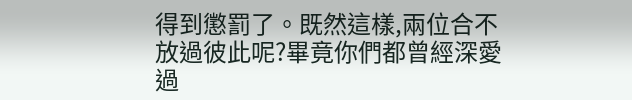得到懲罰了。既然這樣,兩位合不放過彼此呢?畢竟你們都曾經深愛過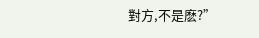對方,不是麽?”